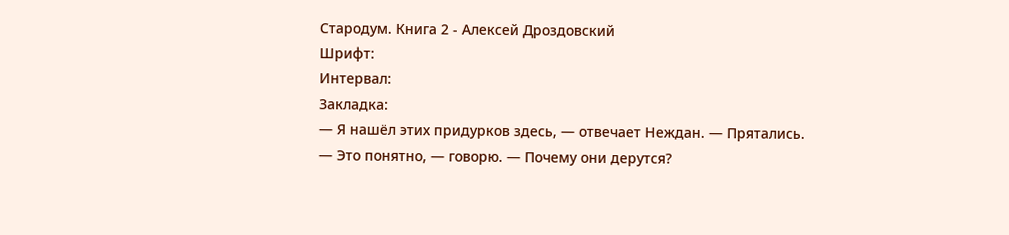Стародум. Книга 2 - Алексей Дроздовский
Шрифт:
Интервал:
Закладка:
— Я нашёл этих придурков здесь, — отвечает Неждан. — Прятались.
— Это понятно, — говорю. — Почему они дерутся?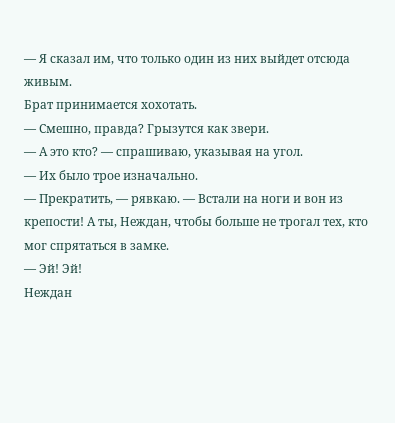— Я сказал им, что только один из них выйдет отсюда живым.
Брат принимается хохотать.
— Смешно, правда? Грызутся как звери.
— А это кто? — спрашиваю, указывая на угол.
— Их было трое изначально.
— Прекратить, — рявкаю. — Встали на ноги и вон из крепости! А ты, Неждан, чтобы больше не трогал тех, кто мог спрятаться в замке.
— Эй! Эй!
Неждан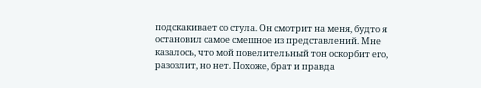подскакивает со стула. Он смотрит на меня, будто я остановил самое смешное из представлений. Мне казалось, что мой повелительный тон оскорбит его, разозлит, но нет. Похоже, брат и правда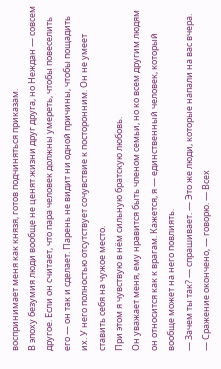воспринимает меня как князя, готов подчиняться приказам.
В эпоху безумия люди вообще не ценят жизни друг друга, но Неждан — совсем другое. Если он считает, что пара человек должны умереть, чтобы повеселить его — он так и сделает. Парень не видит ни одной причины, чтобы пощадить их. У него полностью отсутствует сочувствие к посторонним. Он не умеет ставить себя на чужое место.
При этом я чувствую в нём сильную братскую любовь.
Он уважает меня, ему нравится быть членом семьи, но ко всем другим людям он относится как к врагам. Кажется, я — единственный человек, который вообще может на него повлиять.
— Зачем ты так? — спрашивает. — Это же люди, которые напали на вас вчера.
— Сражение окончено, — говорю. — Всех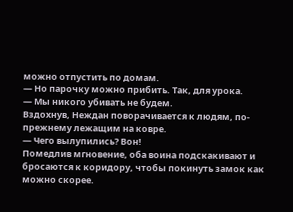можно отпустить по домам.
— Но парочку можно прибить. Так, для урока.
— Мы никого убивать не будем.
Вздохнув, Неждан поворачивается к людям, по-прежнему лежащим на ковре.
— Чего вылупились? Вон!
Помедлив мгновение, оба воина подскакивают и бросаются к коридору, чтобы покинуть замок как можно скорее.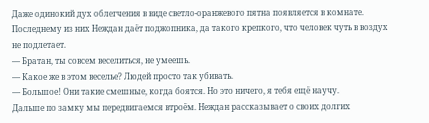Даже одинокий дух облегчения в виде светло-оранжевого пятна появляется в комнате. Последнему из них Неждан даёт поджопника, да такого крепкого, что человек чуть в воздух не подлетает.
— Братан, ты совсем веселиться, не умеешь.
— Какое же в этом веселье? Людей просто так убивать.
— Большое! Они такие смешные, когда боятся. Но это ничего, я тебя ещё научу.
Дальше по замку мы передвигаемся втроём. Неждан рассказывает о своих долгих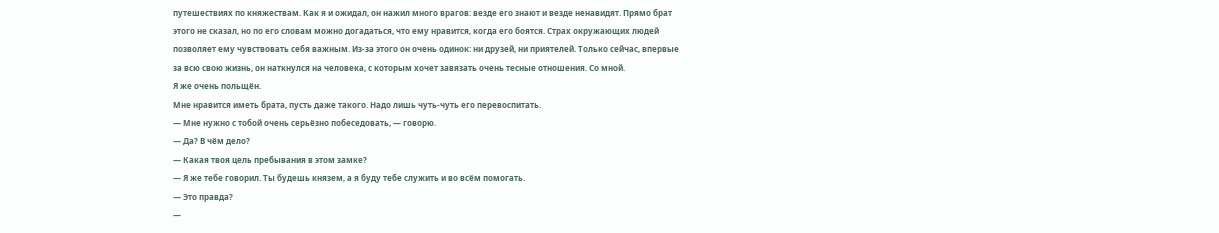путешествиях по княжествам. Как я и ожидал, он нажил много врагов: везде его знают и везде ненавидят. Прямо брат этого не сказал, но по его словам можно догадаться, что ему нравится, когда его боятся. Страх окружающих людей позволяет ему чувствовать себя важным. Из-за этого он очень одинок: ни друзей, ни приятелей. Только сейчас, впервые за всю свою жизнь, он наткнулся на человека, с которым хочет завязать очень тесные отношения. Со мной.
Я же очень польщён.
Мне нравится иметь брата, пусть даже такого. Надо лишь чуть-чуть его перевоспитать.
— Мне нужно с тобой очень серьёзно побеседовать, — говорю.
— Да? В чём дело?
— Какая твоя цель пребывания в этом замке?
— Я же тебе говорил. Ты будешь князем, а я буду тебе служить и во всём помогать.
— Это правда?
—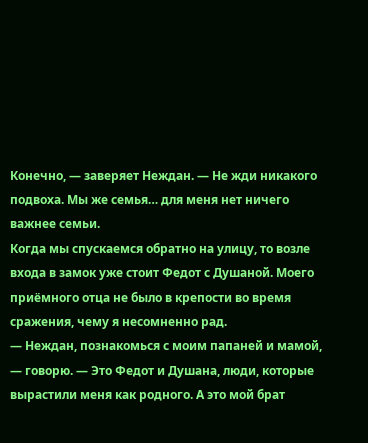Конечно, — заверяет Неждан. — Не жди никакого подвоха. Мы же семья… для меня нет ничего важнее семьи.
Когда мы спускаемся обратно на улицу, то возле входа в замок уже стоит Федот с Душаной. Моего приёмного отца не было в крепости во время сражения, чему я несомненно рад.
— Неждан, познакомься с моим папаней и мамой, — говорю. — Это Федот и Душана, люди, которые вырастили меня как родного. А это мой брат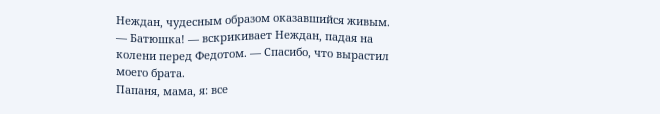Неждан, чудесным образом оказавшийся живым.
— Батюшка! — вскрикивает Неждан, падая на колени перед Федотом. — Спасибо, что вырастил моего брата.
Папаня, мама, я: все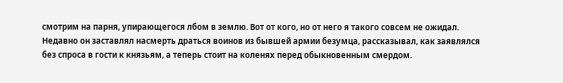смотрим на парня, упирающегося лбом в землю. Вот от кого, но от него я такого совсем не ожидал. Недавно он заставлял насмерть драться воинов из бывшей армии безумца, рассказывал, как заявлялся без спроса в гости к князьям, а теперь стоит на коленях перед обыкновенным смердом.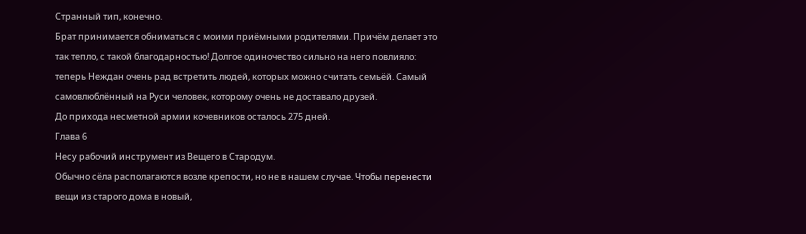Странный тип, конечно.
Брат принимается обниматься с моими приёмными родителями. Причём делает это так тепло, с такой благодарностью! Долгое одиночество сильно на него повлияло: теперь Неждан очень рад встретить людей, которых можно считать семьёй. Самый самовлюблённый на Руси человек, которому очень не доставало друзей.
До прихода несметной армии кочевников осталось 275 дней.
Глава 6
Несу рабочий инструмент из Вещего в Стародум.
Обычно сёла располагаются возле крепости, но не в нашем случае. Чтобы перенести вещи из старого дома в новый,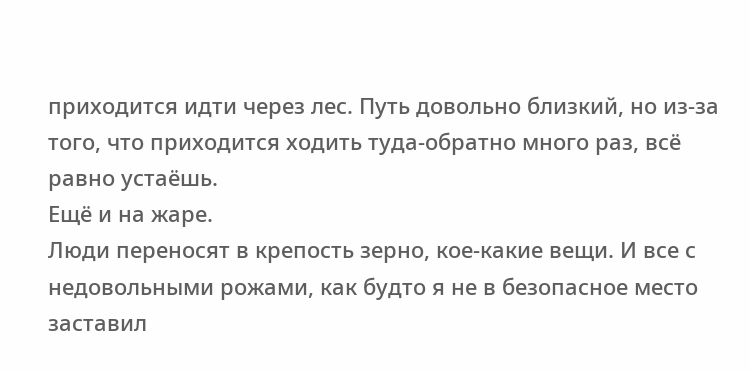приходится идти через лес. Путь довольно близкий, но из-за того, что приходится ходить туда-обратно много раз, всё равно устаёшь.
Ещё и на жаре.
Люди переносят в крепость зерно, кое-какие вещи. И все с недовольными рожами, как будто я не в безопасное место заставил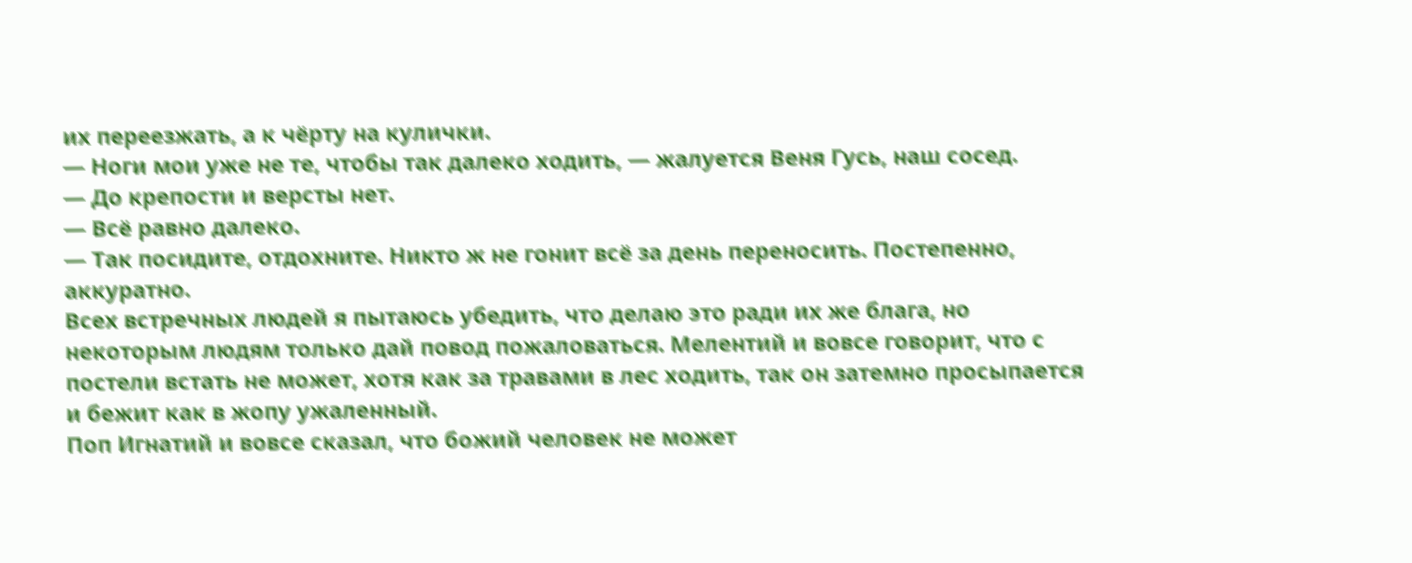их переезжать, а к чёрту на кулички.
— Ноги мои уже не те, чтобы так далеко ходить, — жалуется Веня Гусь, наш сосед.
— До крепости и версты нет.
— Всё равно далеко.
— Так посидите, отдохните. Никто ж не гонит всё за день переносить. Постепенно, аккуратно.
Всех встречных людей я пытаюсь убедить, что делаю это ради их же блага, но некоторым людям только дай повод пожаловаться. Мелентий и вовсе говорит, что с постели встать не может, хотя как за травами в лес ходить, так он затемно просыпается и бежит как в жопу ужаленный.
Поп Игнатий и вовсе сказал, что божий человек не может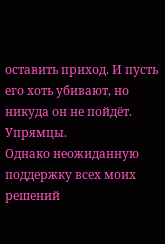оставить приход. И пусть его хоть убивают, но никуда он не пойдёт.
Упрямцы.
Однако неожиданную поддержку всех моих решений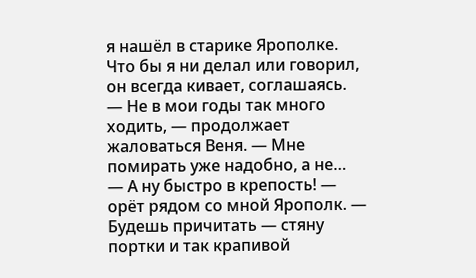я нашёл в старике Ярополке. Что бы я ни делал или говорил, он всегда кивает, соглашаясь.
— Не в мои годы так много ходить, — продолжает жаловаться Веня. — Мне помирать уже надобно, а не…
— А ну быстро в крепость! — орёт рядом со мной Ярополк. — Будешь причитать — стяну портки и так крапивой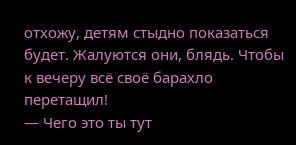отхожу, детям стыдно показаться будет. Жалуются они, блядь. Чтобы к вечеру всё своё барахло перетащил!
— Чего это ты тут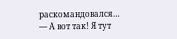раскомандовался…
— А вот так! Я тут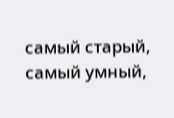самый старый, самый умный,